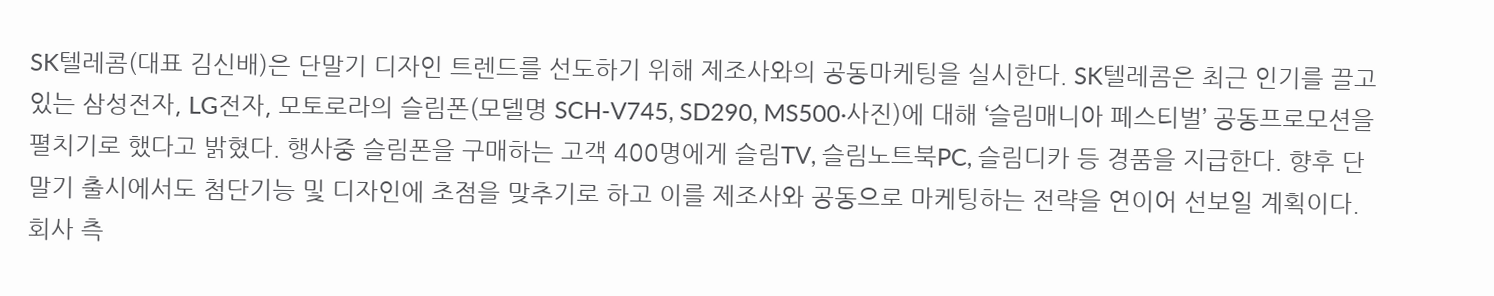SK텔레콤(대표 김신배)은 단말기 디자인 트렌드를 선도하기 위해 제조사와의 공동마케팅을 실시한다. SK텔레콤은 최근 인기를 끌고 있는 삼성전자, LG전자, 모토로라의 슬림폰(모델명 SCH-V745, SD290, MS500·사진)에 대해 ‘슬림매니아 페스티벌’ 공동프로모션을 펼치기로 했다고 밝혔다. 행사중 슬림폰을 구매하는 고객 400명에게 슬림TV, 슬림노트북PC, 슬림디카 등 경품을 지급한다. 향후 단말기 출시에서도 첨단기능 및 디자인에 초점을 맞추기로 하고 이를 제조사와 공동으로 마케팅하는 전략을 연이어 선보일 계획이다. 회사 측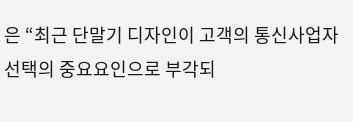은 “최근 단말기 디자인이 고객의 통신사업자 선택의 중요요인으로 부각되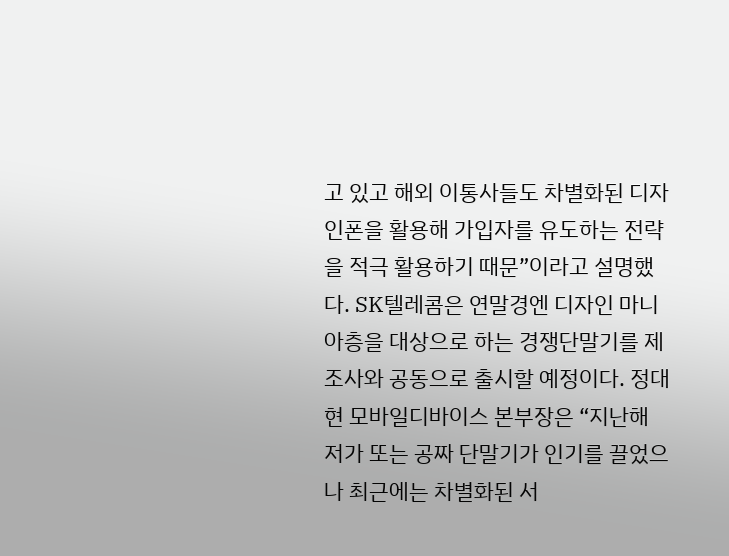고 있고 해외 이통사들도 차별화된 디자인폰을 활용해 가입자를 유도하는 전략을 적극 활용하기 때문”이라고 설명했다. SK텔레콤은 연말경엔 디자인 마니아층을 대상으로 하는 경쟁단말기를 제조사와 공동으로 출시할 예정이다. 정대현 모바일디바이스 본부장은 “지난해 저가 또는 공짜 단말기가 인기를 끌었으나 최근에는 차별화된 서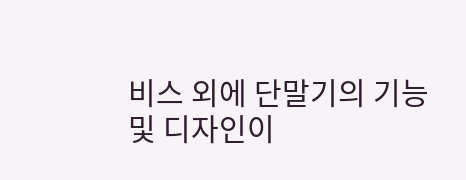비스 외에 단말기의 기능 및 디자인이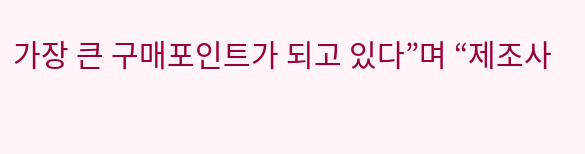가장 큰 구매포인트가 되고 있다”며 “제조사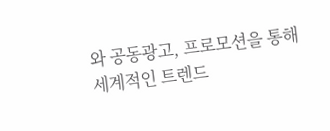와 공동광고, 프로모션을 통해 세계적인 트렌드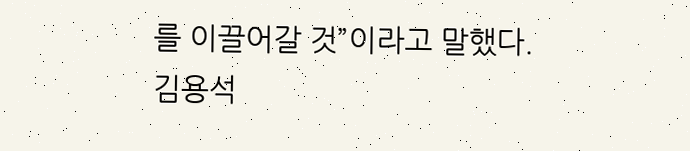를 이끌어갈 것”이라고 말했다.
김용석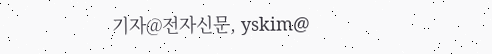기자@전자신문, yskim@